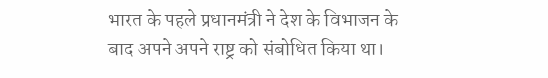भारत के पहले प्रधानमंत्री ने देश के विभाजन के बाद अपने अपने राष्ट्र को संबोधित किया था।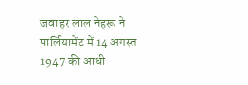जवाहर लाल नेहरू ने पार्लियामेंट में 14 अगस्त 1947 की आधी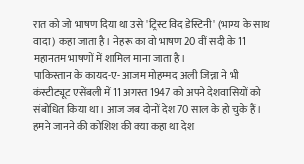रात को जो भाषण दिया था उसे 'ट्रिस्ट विद डेस्टिनी' (भाग्य के साथ वादा) कहा जाता है। नेहरू का वो भाषण 20 वीं सदी के 11 महानतम भाषणों में शामिल माना जाता है।
पाकिस्तान के कायद-ए- आजम मोहम्मद अली जिन्ना ने भी कंस्टीट्यूट एसेंबली में 11 अगस्त 1947 को अपने देशवासियों को संबोधित किया था। आज जब दोनों देश 70 साल के हो चुके हैं। हमने जानने की कोशिश की क्या कहा था देश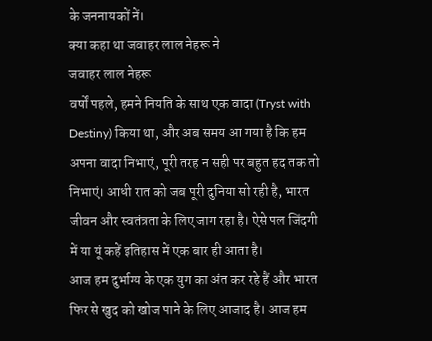के जननायकों नें।
क्या कहा था जवाहर लाल नेहरू ने
जवाहर लाल नेहरू
वर्षों पहले, हमने नियति के साथ एक वादा (Tryst with Destiny) किया था, और अब समय आ गया है कि हम अपना वादा निभाएं, पूरी तरह न सही पर बहुत हद तक तो निभाएं। आधी रात को जब पूरी दुनिया सो रही है, भारत जीवन और स्वतंत्रता के लिए जाग रहा है। ऐसे पल जिंदगी में या यूं कहें इतिहास में एक बार ही आता है।
आज हम दुर्भाग्य के एक युग का अंत कर रहे हैं और भारत फिर से खुद को खोज पाने के लिए आजाद है। आज हम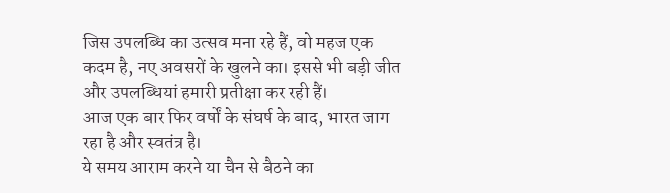जिस उपलब्धि का उत्सव मना रहे हैं, वो महज एक कदम है, नए अवसरों के खुलने का। इससे भी बड़ी जीत और उपलब्धियां हमारी प्रतीक्षा कर रही हैं।
आज एक बार फिर वर्षों के संघर्ष के बाद, भारत जाग रहा है और स्वतंत्र है।
ये समय आराम करने या चैन से बैठने का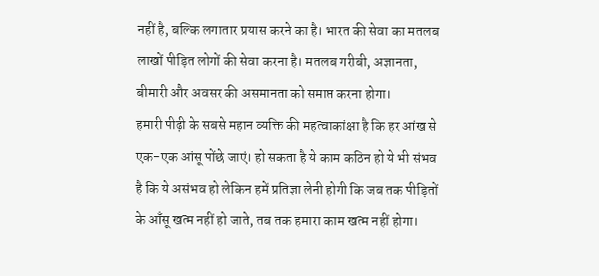नहीं है, बल्कि लगातार प्रयास करने का है। भारत की सेवा का मतलब लाखों पीड़ित लोगों की सेवा करना है। मतलब गरीबी, अज्ञानता, बीमारी और अवसर की असमानता को समाप्त करना होगा।
हमारी पीढ़ी के सबसे महान व्यक्ति की महत्वाकांक्षा है कि हर आंख से एक-एक आंसू पोंछे जाएं। हो सकता है ये काम कठिन हो ये भी संभव है कि ये असंभव हो लेकिन हमें प्रतिज्ञा लेनी होगी कि जब तक पीड़ितों के आँसू खत्म नहीं हो जाते, तब तक हमारा काम खत्म नहीं होगा।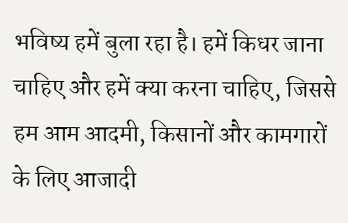भविष्य हमें बुला रहा है। हमें किधर जाना चाहिए और हमें क्या करना चाहिए, जिससे हम आम आदमी, किसानों और कामगारों के लिए आजादी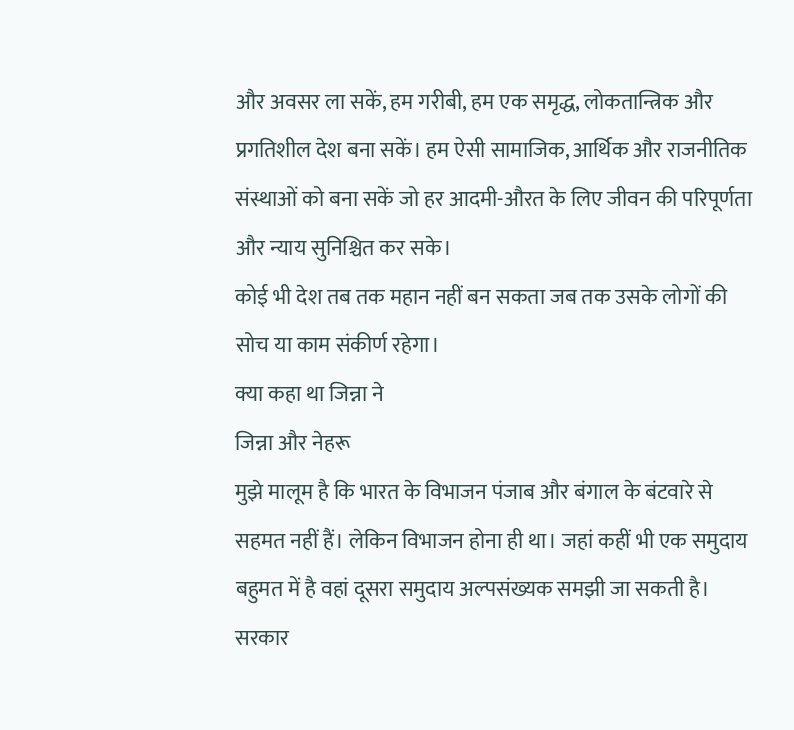और अवसर ला सकें, हम गरीबी, हम एक समृद्ध, लोकतान्त्रिक और प्रगतिशील देश बना सकें। हम ऐसी सामाजिक, आर्थिक और राजनीतिक संस्थाओं को बना सकें जो हर आदमी-औरत के लिए जीवन की परिपूर्णता और न्याय सुनिश्चित कर सके।
कोई भी देश तब तक महान नहीं बन सकता जब तक उसके लोगों की सोच या काम संकीर्ण रहेगा।
क्या कहा था जिन्ना ने
जिन्ना और नेहरू
मुझे मालूम है कि भारत के विभाजन पंजाब और बंगाल के बंटवारे से सहमत नहीं हैं। लेकिन विभाजन होना ही था। जहां कहीं भी एक समुदाय बहुमत में है वहां दूसरा समुदाय अल्पसंख्यक समझी जा सकती है।
सरकार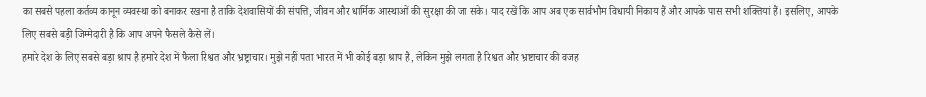का सबसे पहला कर्तव्य कानून व्यवस्था को बनाकर रखना है ताकि देशवासियों की संपत्ति, जीवन और धार्मिक आस्थाओं की सुरक्षा की जा सके। याद रखें कि आप अब एक सार्वभौम विधायी निकाय हैं और आपके पास सभी शक्तियां हैं। इसलिए, आपके लिए सबसे बड़ी जिम्मेदारी है कि आप अपने फैसले कैसे लें।
हमारे देश के लिए सबसे बड़ा श्राप है हमारे देश में फैला रिश्वत और भ्रष्ट्राचार। मुझे नहीं पता भारत में भी कोई बड़ा श्राप है, लेकिन मुझे लगता है रिश्वत और भ्रष्टाचार की वजह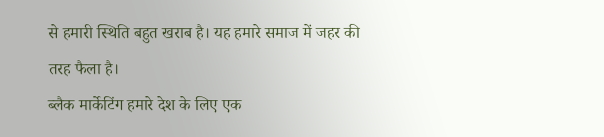से हमारी स्थिति बहुत खराब है। यह हमारे समाज में जहर की तरह फैला है।
ब्लैक मार्केटिंग हमारे देश के लिए एक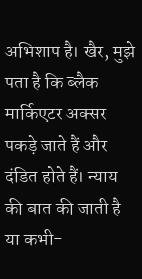अभिशाप है। खैर, मुझे पता है कि ब्लैक मार्किएटर अक्सर पकड़े जाते हैं और दंडित होते हैं। न्याय की बात की जाती है या कभी-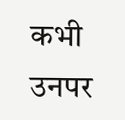कभी उनपर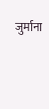जुर्माना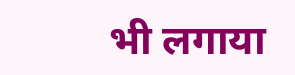भी लगाया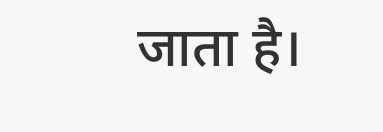जाता है।